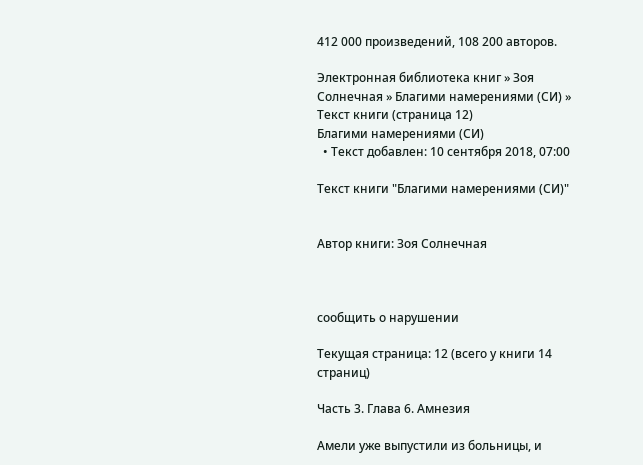412 000 произведений, 108 200 авторов.

Электронная библиотека книг » Зоя Солнечная » Благими намерениями (СИ) » Текст книги (страница 12)
Благими намерениями (СИ)
  • Текст добавлен: 10 сентября 2018, 07:00

Текст книги "Благими намерениями (СИ)"


Автор книги: Зоя Солнечная



сообщить о нарушении

Текущая страница: 12 (всего у книги 14 страниц)

Часть 3. Глава 6. Амнезия

Амели уже выпустили из больницы, и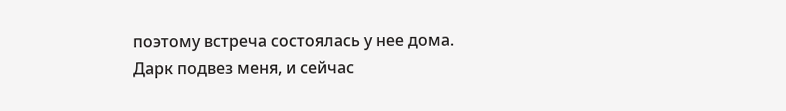поэтому встреча состоялась у нее дома. Дарк подвез меня, и сейчас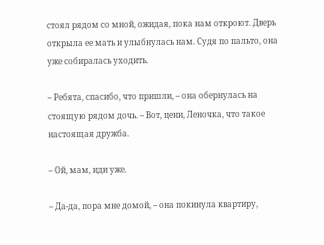стоял рядом со мной, ожидая, пока нам откроют. Дверь открыла ее мать и улыбнулась нам. Судя по пальто, она уже собиралась уходить.

– Ребята, спасибо, что пришли, – она обернулась на стоящую рядом дочь. – Вот, цени, Леночка, что такое настоящая дружба.

– Ой, мам, иди уже.

– Да-да, пора мне домой, – она покинула квартиру,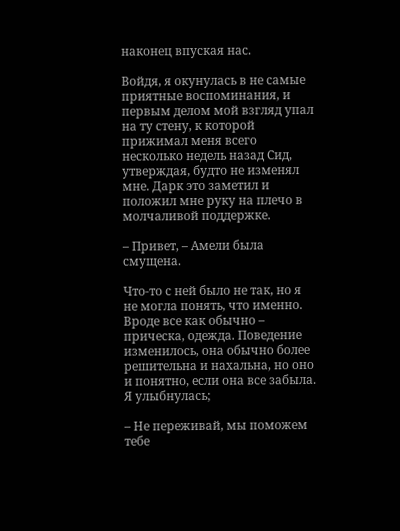наконец впуская нас.

Войдя, я окунулась в не самые приятные воспоминания, и первым делом мой взгляд упал на ту стену, к которой прижимал меня всего несколько недель назад Сид, утверждая, будто не изменял мне. Дарк это заметил и положил мне руку на плечо в молчаливой поддержке.

– Привет, – Амели была смущена.

Что-то с ней было не так, но я не могла понять, что именно. Вроде все как обычно – прическа, одежда. Поведение изменилось, она обычно более решительна и нахальна, но оно и понятно, если она все забыла. Я улыбнулась;

– Не переживай, мы поможем тебе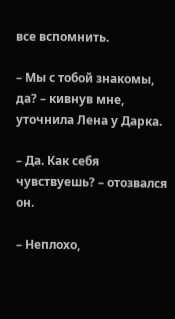все вспомнить.

– Мы с тобой знакомы, да? – кивнув мне, уточнила Лена у Дарка.

– Да. Как себя чувствуешь? – отозвался он.

– Неплохо,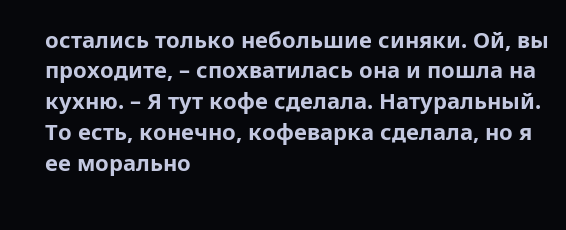остались только небольшие синяки. Ой, вы проходите, – спохватилась она и пошла на кухню. – Я тут кофе сделала. Натуральный. То есть, конечно, кофеварка сделала, но я ее морально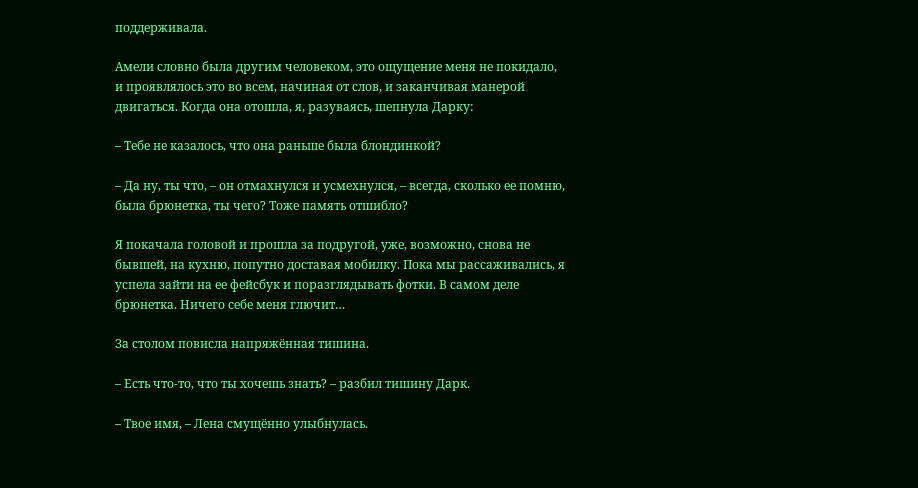поддерживала.

Амели словно была другим человеком, это ощущение меня не покидало, и проявлялось это во всем, начиная от слов, и заканчивая манерой двигаться. Когда она отошла, я, разуваясь, шепнула Дарку:

– Тебе не казалось, что она раньше была блондинкой?

– Да ну, ты что, – он отмахнулся и усмехнулся, – всегда, сколько ее помню, была брюнетка, ты чего? Тоже память отшибло?

Я покачала головой и прошла за подругой, уже, возможно, снова не бывшей, на кухню, попутно доставая мобилку. Пока мы рассаживались, я успела зайти на ее фейсбук и поразглядывать фотки. В самом деле брюнетка. Ничего себе меня глючит…

За столом повисла напряжённая тишина.

– Есть что-то, что ты хочешь знать? – разбил тишину Дарк.

– Твое имя, – Лена смущённо улыбнулась.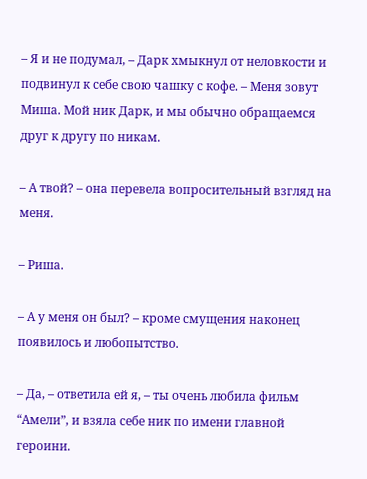– Я и не подумал, – Дарк хмыкнул от неловкости и подвинул к себе свою чашку с кофе. – Меня зовут Миша. Мой ник Дарк, и мы обычно обращаемся друг к другу по никам.

– А твой? – она перевела вопросительный взгляд на меня.

– Риша.

– А у меня он был? – кроме смущения наконец появилось и любопытство.

– Да, – ответила ей я, – ты очень любила фильм “Амели”, и взяла себе ник по имени главной героини.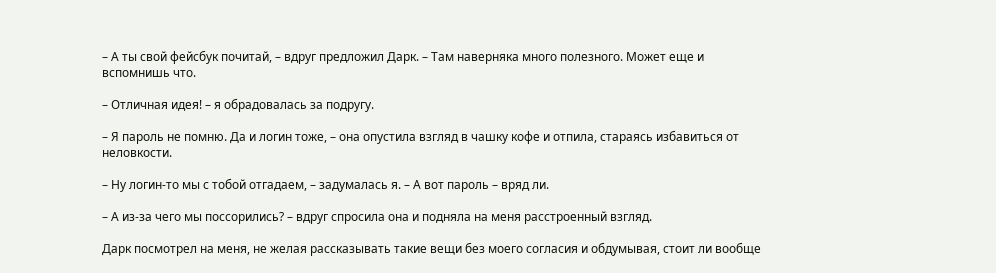– А ты свой фейсбук почитай, – вдруг предложил Дарк. – Там наверняка много полезного. Может еще и вспомнишь что.

– Отличная идея! – я обрадовалась за подругу.

– Я пароль не помню. Да и логин тоже, – она опустила взгляд в чашку кофе и отпила, стараясь избавиться от неловкости.

– Ну логин-то мы с тобой отгадаем, – задумалась я. – А вот пароль – вряд ли.

– А из-за чего мы поссорились? – вдруг спросила она и подняла на меня расстроенный взгляд.

Дарк посмотрел на меня, не желая рассказывать такие вещи без моего согласия и обдумывая, стоит ли вообще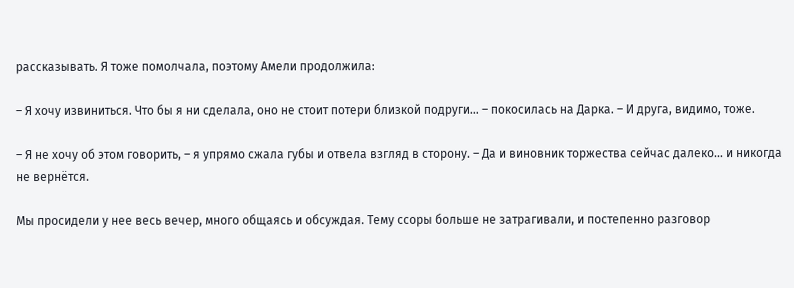рассказывать. Я тоже помолчала, поэтому Амели продолжила:

– Я хочу извиниться. Что бы я ни сделала, оно не стоит потери близкой подруги… – покосилась на Дарка. – И друга, видимо, тоже.

– Я не хочу об этом говорить, – я упрямо сжала губы и отвела взгляд в сторону. – Да и виновник торжества сейчас далеко… и никогда не вернётся.

Мы просидели у нее весь вечер, много общаясь и обсуждая. Тему ссоры больше не затрагивали, и постепенно разговор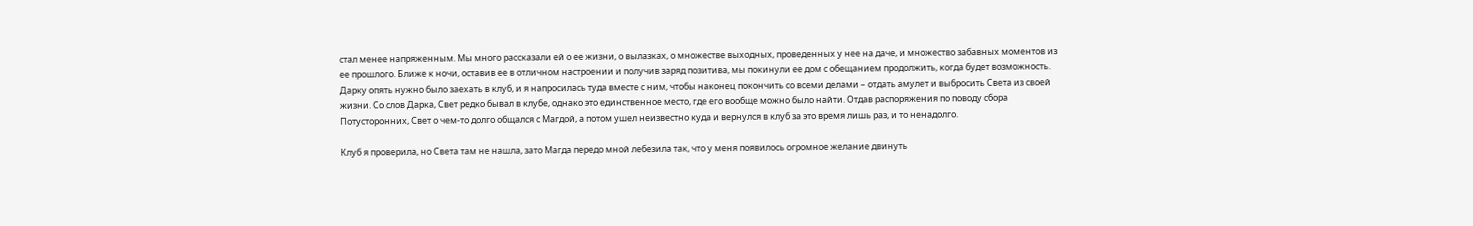стал менее напряженным. Мы много рассказали ей о ее жизни, о вылазках, о множестве выходных, проведенных у нее на даче, и множество забавных моментов из ее прошлого. Ближе к ночи, оставив ее в отличном настроении и получив заряд позитива, мы покинули ее дом с обещанием продолжить, когда будет возможность. Дарку опять нужно было заехать в клуб, и я напросилась туда вместе с ним, чтобы наконец покончить со всеми делами – отдать амулет и выбросить Света из своей жизни. Со слов Дарка, Свет редко бывал в клубе, однако это единственное место, где его вообще можно было найти. Отдав распоряжения по поводу сбора Потусторонних, Свет о чем-то долго общался с Магдой, а потом ушел неизвестно куда и вернулся в клуб за это время лишь раз, и то ненадолго.

Клуб я проверила, но Света там не нашла, зато Магда передо мной лебезила так, что у меня появилось огромное желание двинуть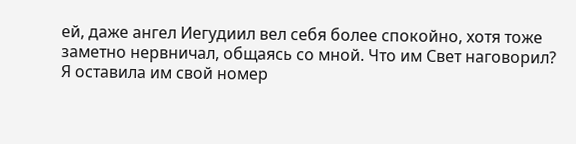ей, даже ангел Иегудиил вел себя более спокойно, хотя тоже заметно нервничал, общаясь со мной. Что им Свет наговорил? Я оставила им свой номер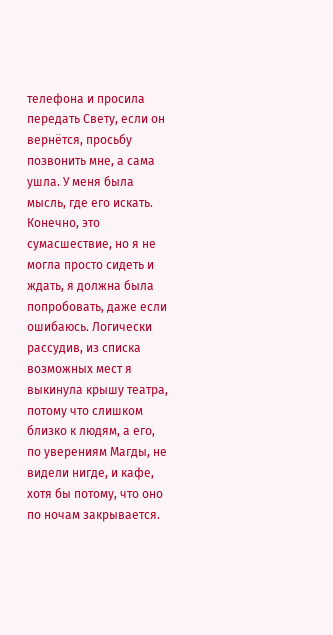телефона и просила передать Свету, если он вернётся, просьбу позвонить мне, а сама ушла. У меня была мысль, где его искать. Конечно, это сумасшествие, но я не могла просто сидеть и ждать, я должна была попробовать, даже если ошибаюсь. Логически рассудив, из списка возможных мест я выкинула крышу театра, потому что слишком близко к людям, а его, по уверениям Магды, не видели нигде, и кафе, хотя бы потому, что оно по ночам закрывается.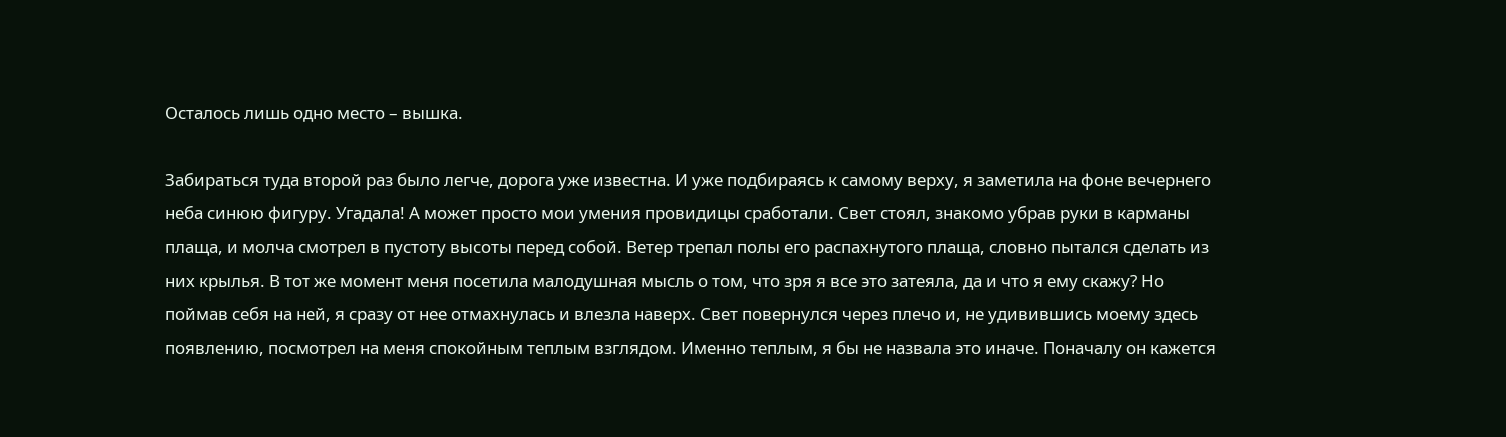Осталось лишь одно место – вышка.

Забираться туда второй раз было легче, дорога уже известна. И уже подбираясь к самому верху, я заметила на фоне вечернего неба синюю фигуру. Угадала! А может просто мои умения провидицы сработали. Свет стоял, знакомо убрав руки в карманы плаща, и молча смотрел в пустоту высоты перед собой. Ветер трепал полы его распахнутого плаща, словно пытался сделать из них крылья. В тот же момент меня посетила малодушная мысль о том, что зря я все это затеяла, да и что я ему скажу? Но поймав себя на ней, я сразу от нее отмахнулась и влезла наверх. Свет повернулся через плечо и, не удивившись моему здесь появлению, посмотрел на меня спокойным теплым взглядом. Именно теплым, я бы не назвала это иначе. Поначалу он кажется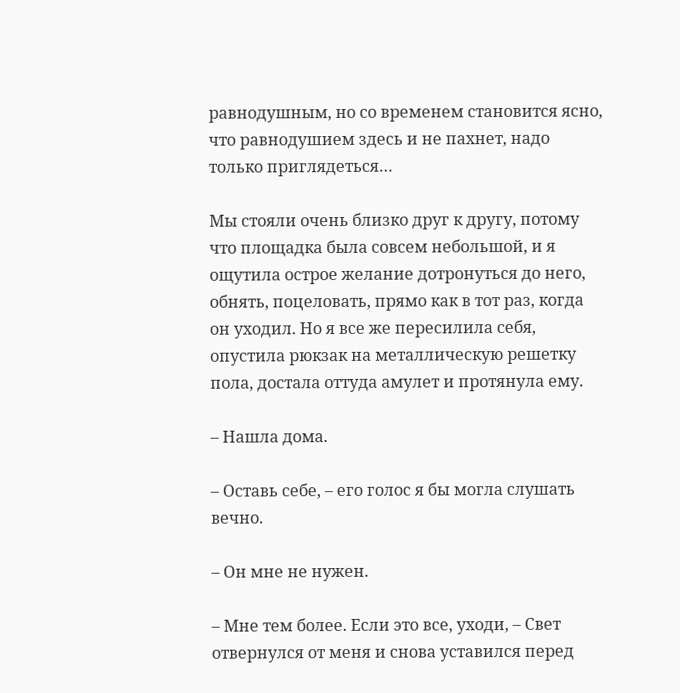равнодушным, но со временем становится ясно, что равнодушием здесь и не пахнет, надо только приглядеться…

Мы стояли очень близко друг к другу, потому что площадка была совсем небольшой, и я ощутила острое желание дотронуться до него, обнять, поцеловать, прямо как в тот раз, когда он уходил. Но я все же пересилила себя, опустила рюкзак на металлическую решетку пола, достала оттуда амулет и протянула ему.

– Нашла дома.

– Оставь себе, – его голос я бы могла слушать вечно.

– Он мне не нужен.

– Мне тем более. Если это все, уходи, – Свет отвернулся от меня и снова уставился перед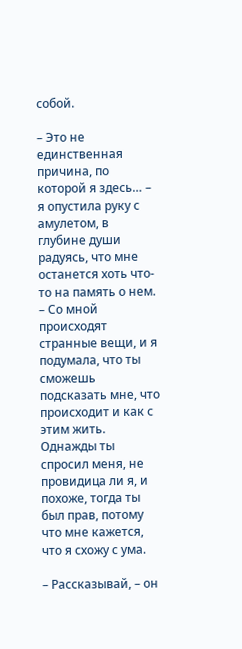собой.

– Это не единственная причина, по которой я здесь… – я опустила руку с амулетом, в глубине души радуясь, что мне останется хоть что-то на память о нем. – Со мной происходят странные вещи, и я подумала, что ты сможешь подсказать мне, что происходит и как с этим жить. Однажды ты спросил меня, не провидица ли я, и похоже, тогда ты был прав, потому что мне кажется, что я схожу с ума.

– Рассказывай, – он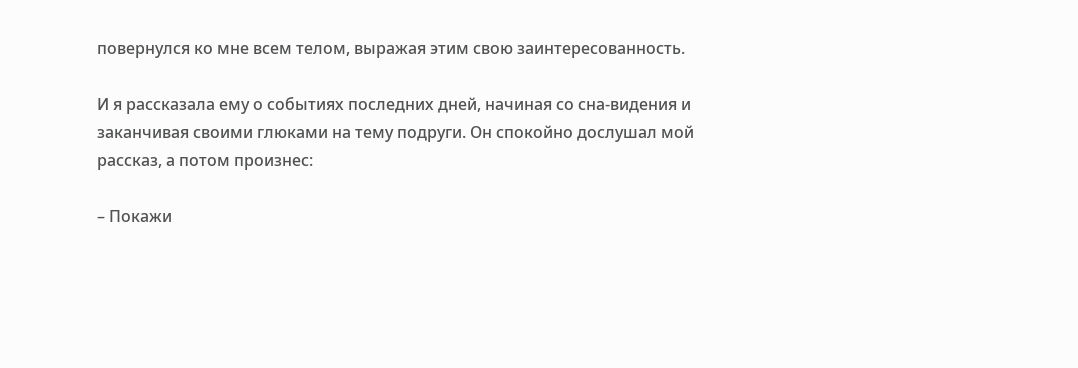повернулся ко мне всем телом, выражая этим свою заинтересованность.

И я рассказала ему о событиях последних дней, начиная со сна-видения и заканчивая своими глюками на тему подруги. Он спокойно дослушал мой рассказ, а потом произнес:

– Покажи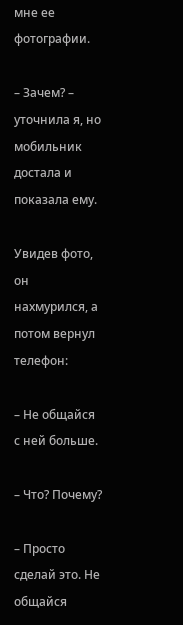мне ее фотографии.

– Зачем? – уточнила я, но мобильник достала и показала ему.

Увидев фото, он нахмурился, а потом вернул телефон:

– Не общайся с ней больше.

– Что? Почему?

– Просто сделай это. Не общайся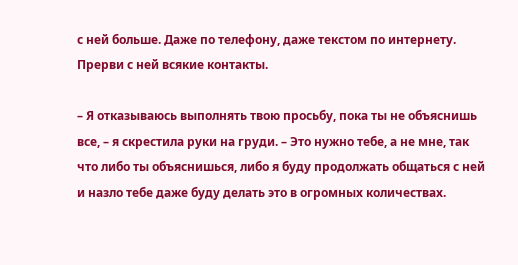с ней больше. Даже по телефону, даже текстом по интернету. Прерви с ней всякие контакты.

– Я отказываюсь выполнять твою просьбу, пока ты не объяснишь все, – я скрестила руки на груди. – Это нужно тебе, а не мне, так что либо ты объяснишься, либо я буду продолжать общаться с ней и назло тебе даже буду делать это в огромных количествах.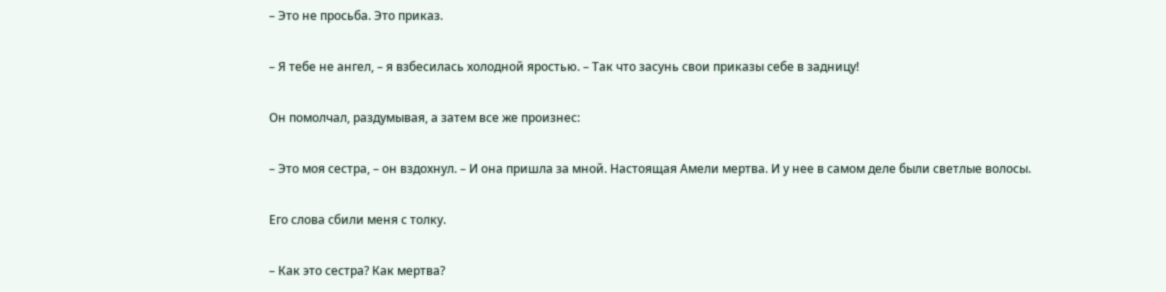– Это не просьба. Это приказ.

– Я тебе не ангел, – я взбесилась холодной яростью. – Так что засунь свои приказы себе в задницу!

Он помолчал, раздумывая, а затем все же произнес:

– Это моя сестра, – он вздохнул. – И она пришла за мной. Настоящая Амели мертва. И у нее в самом деле были светлые волосы.

Его слова сбили меня с толку.

– Как это сестра? Как мертва?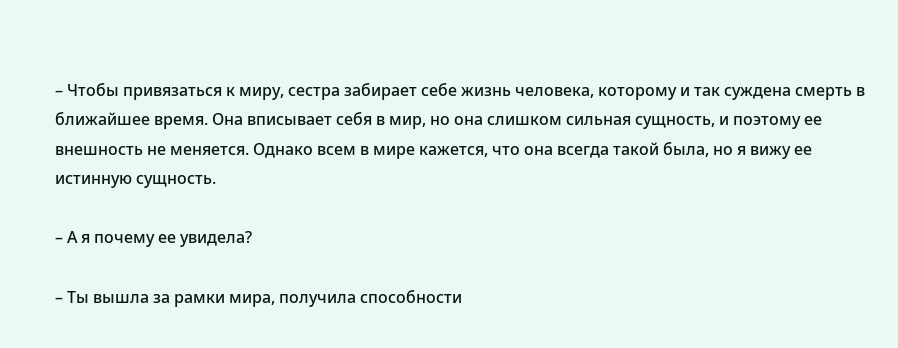– Чтобы привязаться к миру, сестра забирает себе жизнь человека, которому и так суждена смерть в ближайшее время. Она вписывает себя в мир, но она слишком сильная сущность, и поэтому ее внешность не меняется. Однако всем в мире кажется, что она всегда такой была, но я вижу ее истинную сущность.

– А я почему ее увидела?

– Ты вышла за рамки мира, получила способности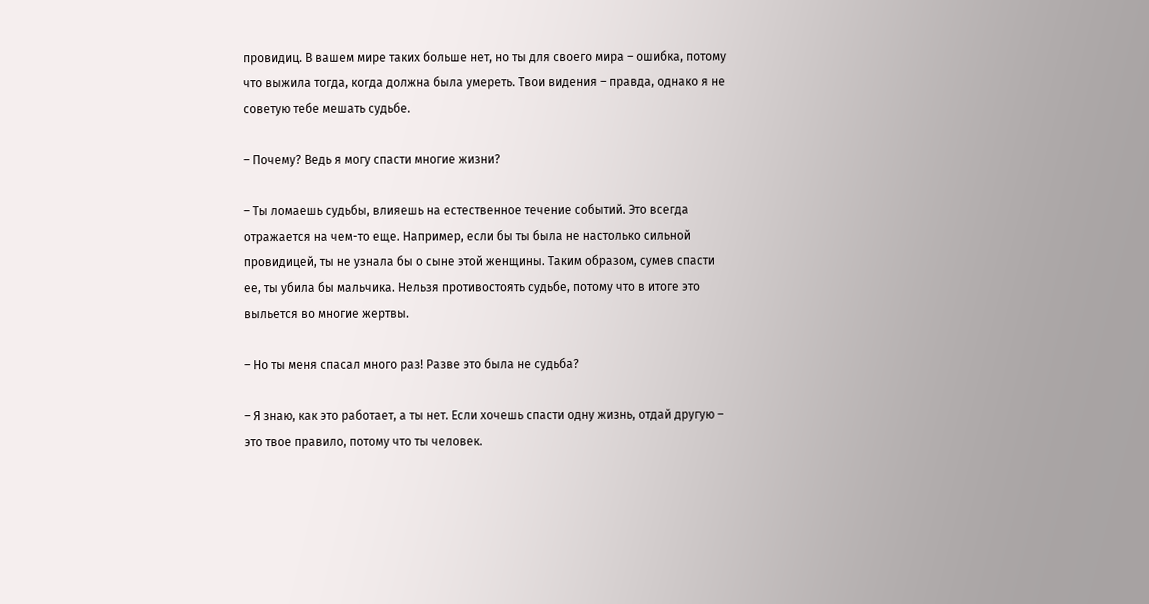провидиц. В вашем мире таких больше нет, но ты для своего мира – ошибка, потому что выжила тогда, когда должна была умереть. Твои видения – правда, однако я не советую тебе мешать судьбе.

– Почему? Ведь я могу спасти многие жизни?

– Ты ломаешь судьбы, влияешь на естественное течение событий. Это всегда отражается на чем-то еще. Например, если бы ты была не настолько сильной провидицей, ты не узнала бы о сыне этой женщины. Таким образом, сумев спасти ее, ты убила бы мальчика. Нельзя противостоять судьбе, потому что в итоге это выльется во многие жертвы.

– Но ты меня спасал много раз! Разве это была не судьба?

– Я знаю, как это работает, а ты нет. Если хочешь спасти одну жизнь, отдай другую – это твое правило, потому что ты человек.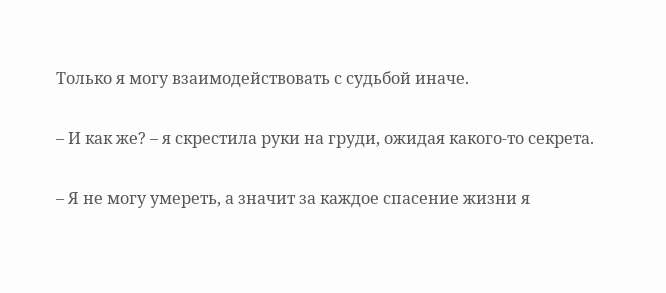Только я могу взаимодействовать с судьбой иначе.

– И как же? – я скрестила руки на груди, ожидая какого-то секрета.

– Я не могу умереть, а значит за каждое спасение жизни я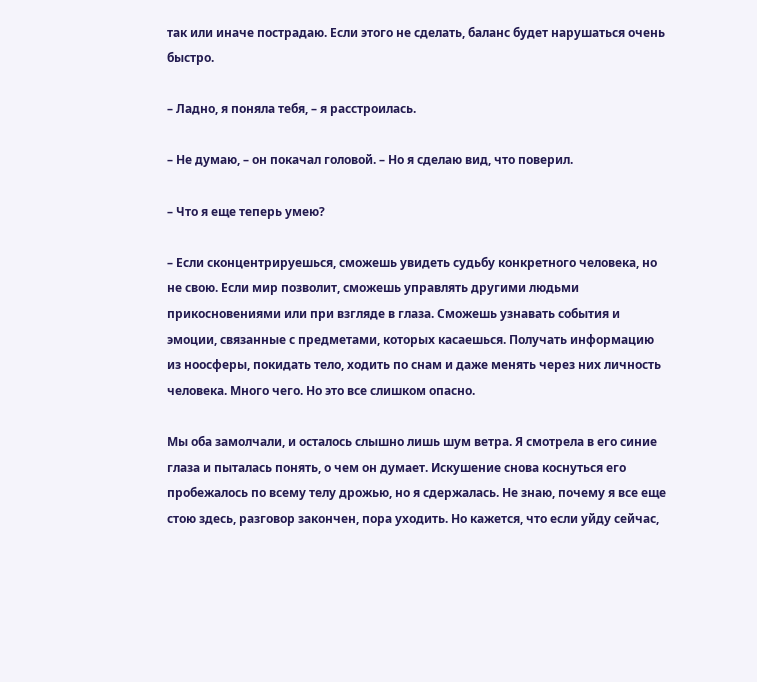так или иначе пострадаю. Если этого не сделать, баланс будет нарушаться очень быстро.

– Ладно, я поняла тебя, – я расстроилась.

– Не думаю, – он покачал головой. – Но я сделаю вид, что поверил.

– Что я еще теперь умею?

– Если сконцентрируешься, сможешь увидеть судьбу конкретного человека, но не свою. Если мир позволит, сможешь управлять другими людьми прикосновениями или при взгляде в глаза. Сможешь узнавать события и эмоции, связанные с предметами, которых касаешься. Получать информацию из ноосферы, покидать тело, ходить по снам и даже менять через них личность человека. Много чего. Но это все слишком опасно.

Мы оба замолчали, и осталось слышно лишь шум ветра. Я смотрела в его синие глаза и пыталась понять, о чем он думает. Искушение снова коснуться его пробежалось по всему телу дрожью, но я сдержалась. Не знаю, почему я все еще стою здесь, разговор закончен, пора уходить. Но кажется, что если уйду сейчас,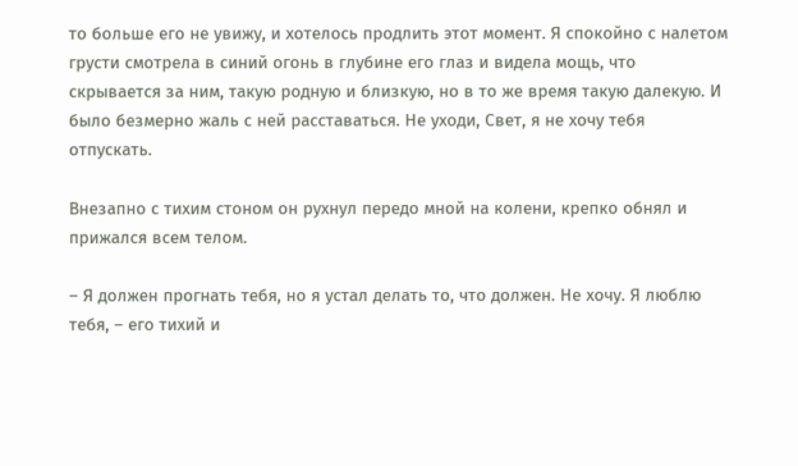то больше его не увижу, и хотелось продлить этот момент. Я спокойно с налетом грусти смотрела в синий огонь в глубине его глаз и видела мощь, что скрывается за ним, такую родную и близкую, но в то же время такую далекую. И было безмерно жаль с ней расставаться. Не уходи, Свет, я не хочу тебя отпускать.

Внезапно с тихим стоном он рухнул передо мной на колени, крепко обнял и прижался всем телом.

– Я должен прогнать тебя, но я устал делать то, что должен. Не хочу. Я люблю тебя, – его тихий и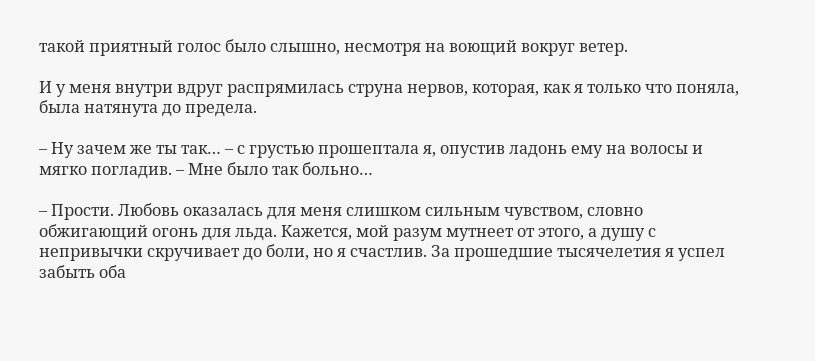такой приятный голос было слышно, несмотря на воющий вокруг ветер.

И у меня внутри вдруг распрямилась струна нервов, которая, как я только что поняла, была натянута до предела.

– Ну зачем же ты так… – с грустью прошептала я, опустив ладонь ему на волосы и мягко погладив. – Мне было так больно…

– Прости. Любовь оказалась для меня слишком сильным чувством, словно обжигающий огонь для льда. Кажется, мой разум мутнеет от этого, а душу с непривычки скручивает до боли, но я счастлив. За прошедшие тысячелетия я успел забыть оба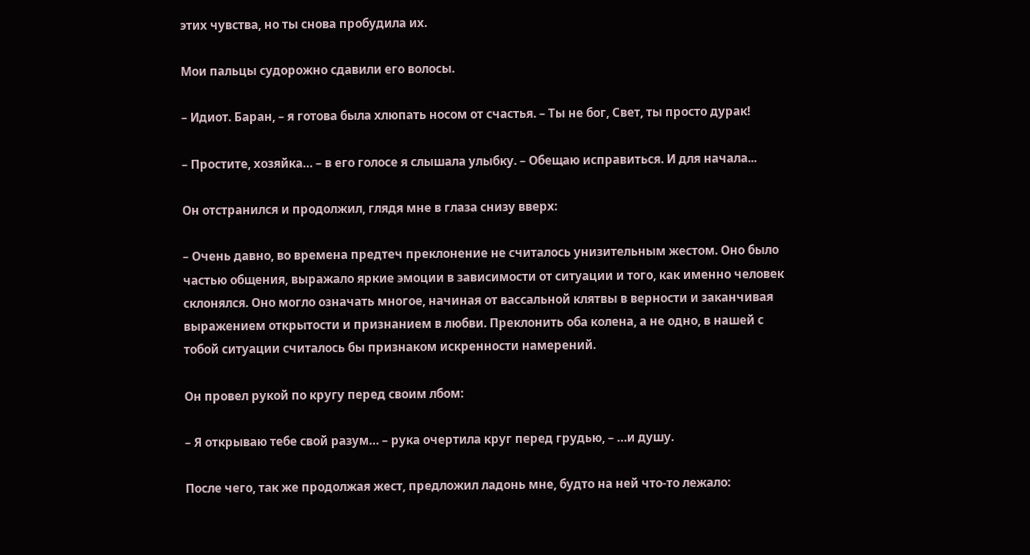этих чувства, но ты снова пробудила их.

Мои пальцы судорожно сдавили его волосы.

– Идиот. Баран, – я готова была хлюпать носом от счастья. – Ты не бог, Свет, ты просто дурак!

– Простите, хозяйка… – в его голосе я слышала улыбку. – Обещаю исправиться. И для начала...

Он отстранился и продолжил, глядя мне в глаза снизу вверх:

– Очень давно, во времена предтеч преклонение не считалось унизительным жестом. Оно было частью общения, выражало яркие эмоции в зависимости от ситуации и того, как именно человек склонялся. Оно могло означать многое, начиная от вассальной клятвы в верности и заканчивая выражением открытости и признанием в любви. Преклонить оба колена, а не одно, в нашей с тобой ситуации считалось бы признаком искренности намерений.

Он провел рукой по кругу перед своим лбом:

– Я открываю тебе свой разум… – рука очертила круг перед грудью, – …и душу.

После чего, так же продолжая жест, предложил ладонь мне, будто на ней что-то лежало: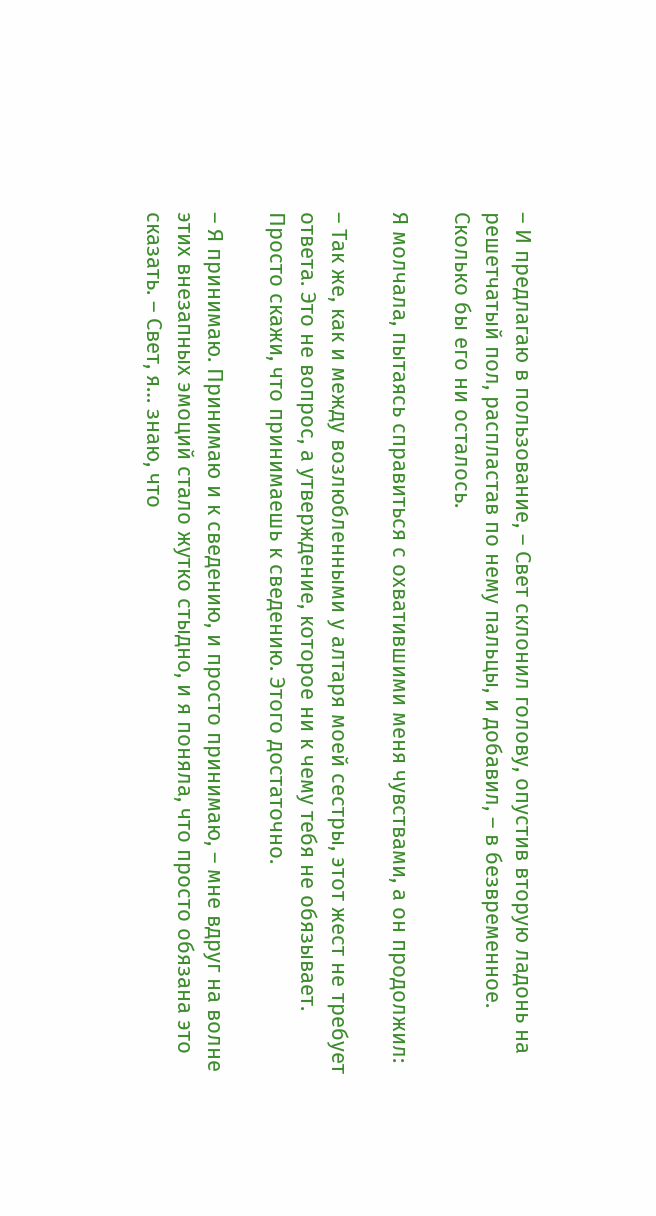– И предлагаю в пользование, – Свет склонил голову, опустив вторую ладонь на решетчатый пол, распластав по нему пальцы, и добавил, – в безвременное. Сколько бы его ни осталось.

Я молчала, пытаясь справиться с охватившими меня чувствами, а он продолжил:

– Так же, как и между возлюбленными у алтаря моей сестры, этот жест не требует ответа. Это не вопрос, а утверждение, которое ни к чему тебя не обязывает. Просто скажи, что принимаешь к сведению. Этого достаточно.

– Я принимаю. Принимаю и к сведению, и просто принимаю, – мне вдруг на волне этих внезапных эмоций стало жутко стыдно, и я поняла, что просто обязана это сказать. – Свет, я… знаю, что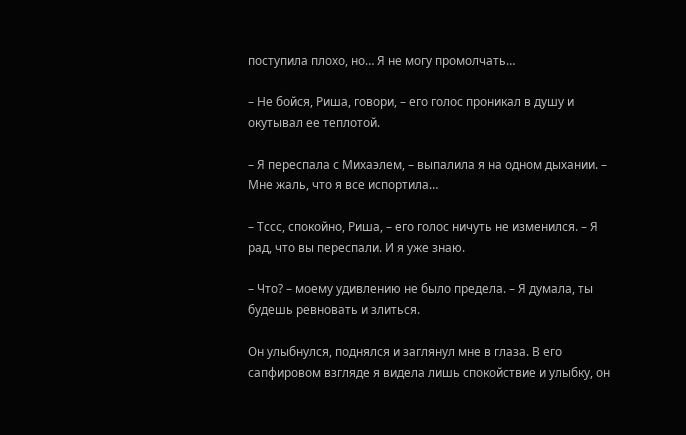поступила плохо, но… Я не могу промолчать…

– Не бойся, Риша, говори, – его голос проникал в душу и окутывал ее теплотой.

– Я переспала с Михаэлем, – выпалила я на одном дыхании. – Мне жаль, что я все испортила…

– Тссс, спокойно, Риша, – его голос ничуть не изменился. – Я рад, что вы переспали. И я уже знаю.

– Что? – моему удивлению не было предела. – Я думала, ты будешь ревновать и злиться.

Он улыбнулся, поднялся и заглянул мне в глаза. В его сапфировом взгляде я видела лишь спокойствие и улыбку, он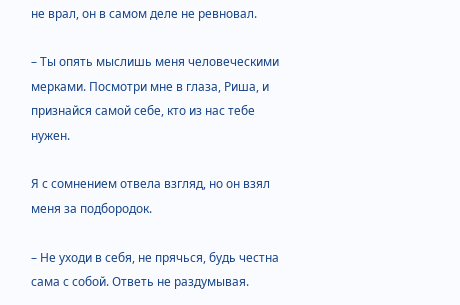не врал, он в самом деле не ревновал.

– Ты опять мыслишь меня человеческими мерками. Посмотри мне в глаза, Риша, и признайся самой себе, кто из нас тебе нужен.

Я с сомнением отвела взгляд, но он взял меня за подбородок.

– Не уходи в себя, не прячься, будь честна сама с собой. Ответь не раздумывая.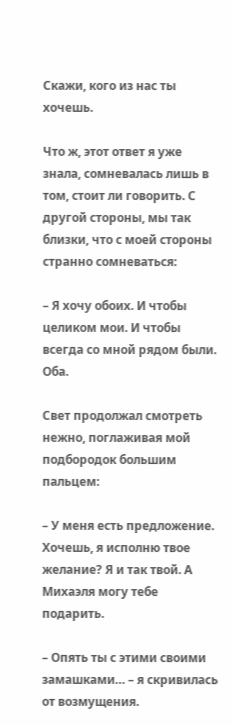Скажи, кого из нас ты хочешь.

Что ж, этот ответ я уже знала, сомневалась лишь в том, стоит ли говорить. С другой стороны, мы так близки, что с моей стороны странно сомневаться:

– Я хочу обоих. И чтобы целиком мои. И чтобы всегда со мной рядом были. Оба.

Свет продолжал смотреть нежно, поглаживая мой подбородок большим пальцем:

– У меня есть предложение. Хочешь, я исполню твое желание? Я и так твой. А Михаэля могу тебе подарить.

– Опять ты с этими своими замашками… – я скривилась от возмущения.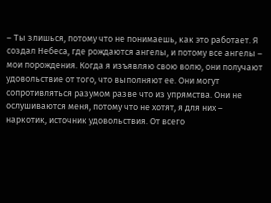– Ты злишься, потому что не понимаешь, как это работает. Я создал Небеса, где рождаются ангелы, и потому все ангелы – мои порождения. Когда я изъявляю свою волю, они получают удовольствие от того, что выполняют ее. Они могут сопротивляться разумом разве что из упрямства. Они не ослушиваются меня, потому что не хотят, я для них – наркотик, источник удовольствия. От всего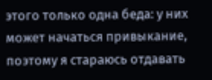этого только одна беда: у них может начаться привыкание, поэтому я стараюсь отдавать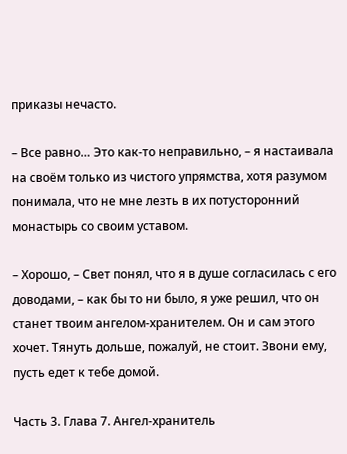приказы нечасто.

– Все равно… Это как-то неправильно, – я настаивала на своём только из чистого упрямства, хотя разумом понимала, что не мне лезть в их потусторонний монастырь со своим уставом.

– Хорошо, – Свет понял, что я в душе согласилась с его доводами, – как бы то ни было, я уже решил, что он станет твоим ангелом-хранителем. Он и сам этого хочет. Тянуть дольше, пожалуй, не стоит. Звони ему, пусть едет к тебе домой.

Часть 3. Глава 7. Ангел-хранитель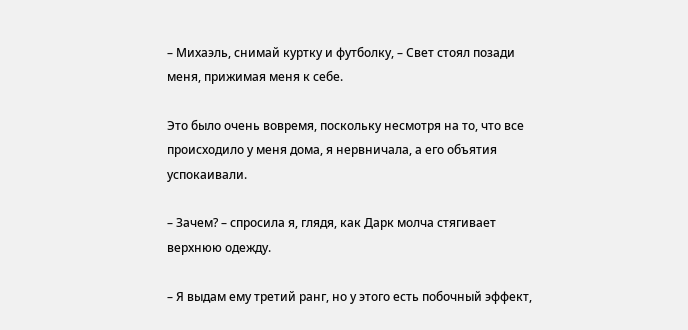– Михаэль, снимай куртку и футболку, – Свет стоял позади меня, прижимая меня к себе.

Это было очень вовремя, поскольку несмотря на то, что все происходило у меня дома, я нервничала, а его объятия успокаивали.

– Зачем? – спросила я, глядя, как Дарк молча стягивает верхнюю одежду.

– Я выдам ему третий ранг, но у этого есть побочный эффект,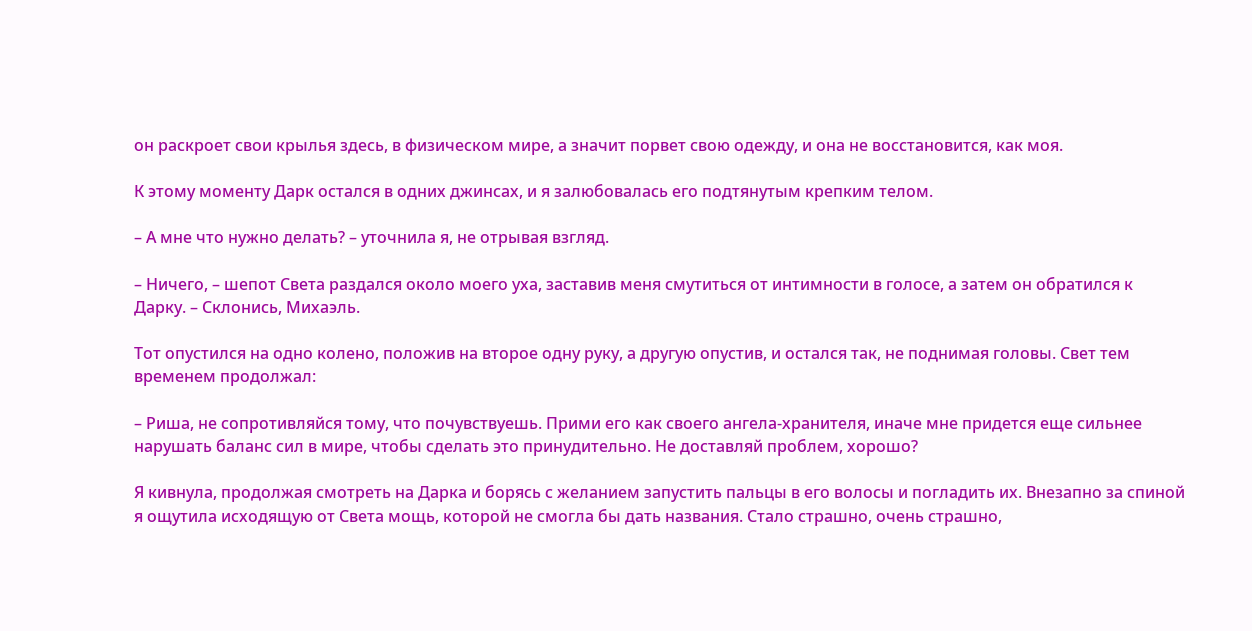он раскроет свои крылья здесь, в физическом мире, а значит порвет свою одежду, и она не восстановится, как моя.

К этому моменту Дарк остался в одних джинсах, и я залюбовалась его подтянутым крепким телом.

– А мне что нужно делать? – уточнила я, не отрывая взгляд.

– Ничего, – шепот Света раздался около моего уха, заставив меня смутиться от интимности в голосе, а затем он обратился к Дарку. – Склонись, Михаэль.

Тот опустился на одно колено, положив на второе одну руку, а другую опустив, и остался так, не поднимая головы. Свет тем временем продолжал:

– Риша, не сопротивляйся тому, что почувствуешь. Прими его как своего ангела-хранителя, иначе мне придется еще сильнее нарушать баланс сил в мире, чтобы сделать это принудительно. Не доставляй проблем, хорошо?

Я кивнула, продолжая смотреть на Дарка и борясь с желанием запустить пальцы в его волосы и погладить их. Внезапно за спиной я ощутила исходящую от Света мощь, которой не смогла бы дать названия. Стало страшно, очень страшно,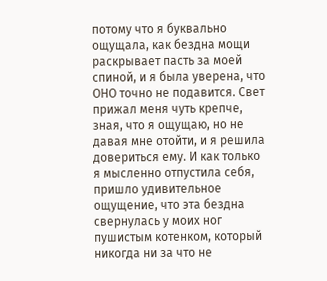потому что я буквально ощущала, как бездна мощи раскрывает пасть за моей спиной, и я была уверена, что ОНО точно не подавится. Свет прижал меня чуть крепче, зная, что я ощущаю, но не давая мне отойти, и я решила довериться ему. И как только я мысленно отпустила себя, пришло удивительное ощущение, что эта бездна свернулась у моих ног пушистым котенком, который никогда ни за что не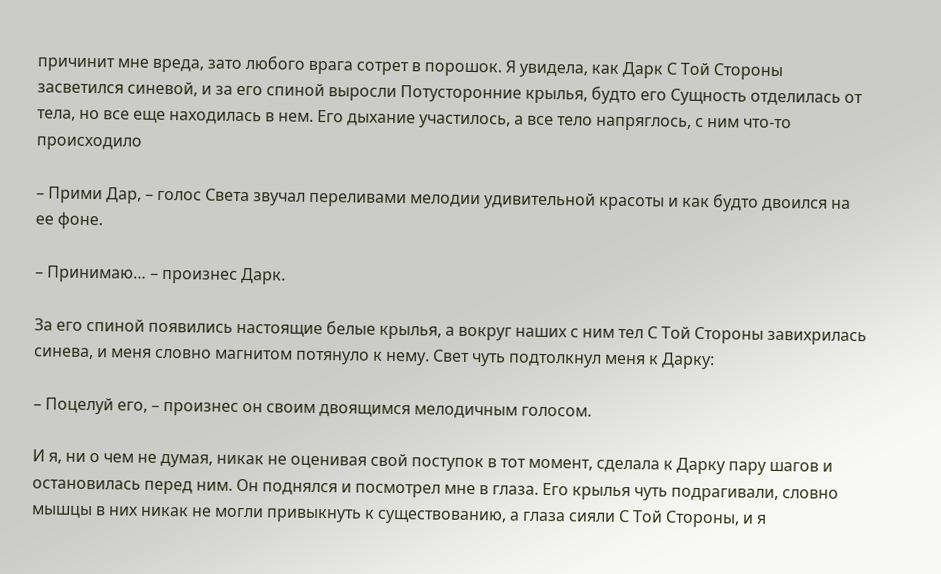причинит мне вреда, зато любого врага сотрет в порошок. Я увидела, как Дарк С Той Стороны засветился синевой, и за его спиной выросли Потусторонние крылья, будто его Сущность отделилась от тела, но все еще находилась в нем. Его дыхание участилось, а все тело напряглось, с ним что-то происходило

– Прими Дар, – голос Света звучал переливами мелодии удивительной красоты и как будто двоился на ее фоне.

– Принимаю… – произнес Дарк.

За его спиной появились настоящие белые крылья, а вокруг наших с ним тел С Той Стороны завихрилась синева, и меня словно магнитом потянуло к нему. Свет чуть подтолкнул меня к Дарку:

– Поцелуй его, – произнес он своим двоящимся мелодичным голосом.

И я, ни о чем не думая, никак не оценивая свой поступок в тот момент, сделала к Дарку пару шагов и остановилась перед ним. Он поднялся и посмотрел мне в глаза. Его крылья чуть подрагивали, словно мышцы в них никак не могли привыкнуть к существованию, а глаза сияли С Той Стороны, и я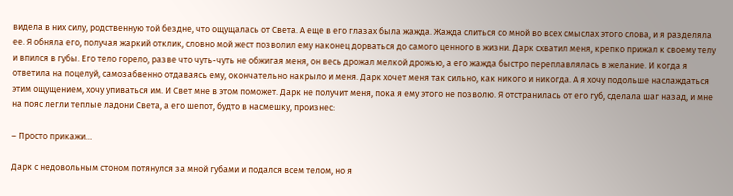видела в них силу, родственную той бездне, что ощущалась от Света. А еще в его глазах была жажда. Жажда слиться со мной во всех смыслах этого слова, и я разделяла ее. Я обняла его, получая жаркий отклик, словно мой жест позволил ему наконец дорваться до самого ценного в жизни. Дарк схватил меня, крепко прижал к своему телу и впился в губы. Его тело горело, разве что чуть-чуть не обжигая меня, он весь дрожал мелкой дрожью, а его жажда быстро переплавлялась в желание. И когда я ответила на поцелуй, самозабвенно отдаваясь ему, окончательно накрыло и меня. Дарк хочет меня так сильно, как никого и никогда. А я хочу подольше наслаждаться этим ощущением, хочу упиваться им. И Свет мне в этом поможет. Дарк не получит меня, пока я ему этого не позволю. Я отстранилась от его губ, сделала шаг назад, и мне на пояс легли теплые ладони Света, а его шепот, будто в насмешку, произнес:

– Просто прикажи…

Дарк с недовольным стоном потянулся за мной губами и подался всем телом, но я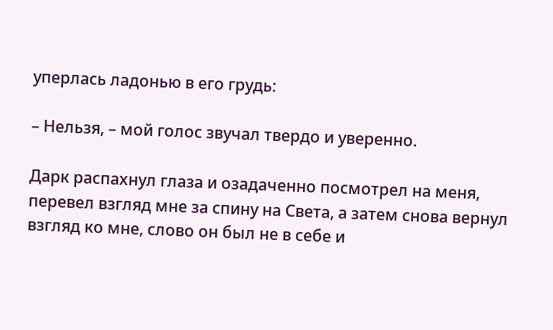уперлась ладонью в его грудь:

– Нельзя, – мой голос звучал твердо и уверенно.

Дарк распахнул глаза и озадаченно посмотрел на меня, перевел взгляд мне за спину на Света, а затем снова вернул взгляд ко мне, слово он был не в себе и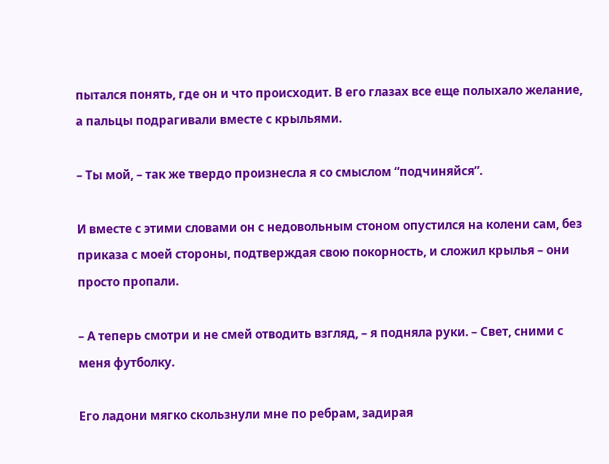пытался понять, где он и что происходит. В его глазах все еще полыхало желание, а пальцы подрагивали вместе с крыльями.

– Ты мой, – так же твердо произнесла я со смыслом “подчиняйся”.

И вместе с этими словами он с недовольным стоном опустился на колени сам, без приказа с моей стороны, подтверждая свою покорность, и сложил крылья – они просто пропали.

– А теперь смотри и не смей отводить взгляд, – я подняла руки. – Свет, сними с меня футболку.

Его ладони мягко скользнули мне по ребрам, задирая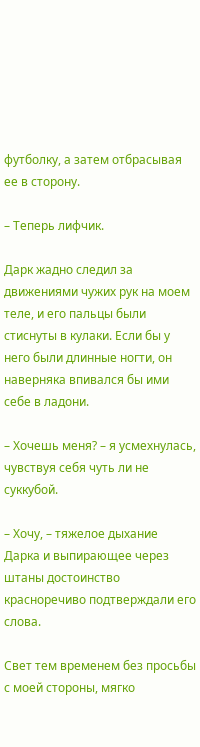футболку, а затем отбрасывая ее в сторону.

– Теперь лифчик.

Дарк жадно следил за движениями чужих рук на моем теле, и его пальцы были стиснуты в кулаки. Если бы у него были длинные ногти, он наверняка впивался бы ими себе в ладони.

– Хочешь меня? – я усмехнулась, чувствуя себя чуть ли не суккубой.

– Хочу, – тяжелое дыхание Дарка и выпирающее через штаны достоинство красноречиво подтверждали его слова.

Свет тем временем без просьбы с моей стороны, мягко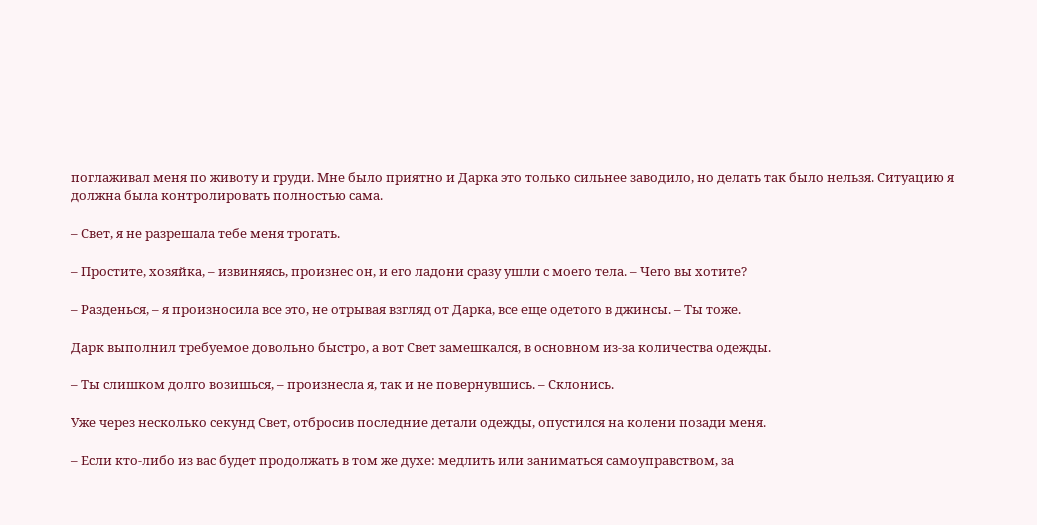поглаживал меня по животу и груди. Мне было приятно и Дарка это только сильнее заводило, но делать так было нельзя. Ситуацию я должна была контролировать полностью сама.

– Свет, я не разрешала тебе меня трогать.

– Простите, хозяйка, – извиняясь, произнес он, и его ладони сразу ушли с моего тела. – Чего вы хотите?

– Разденься, – я произносила все это, не отрывая взгляд от Дарка, все еще одетого в джинсы. – Ты тоже.

Дарк выполнил требуемое довольно быстро, а вот Свет замешкался, в основном из-за количества одежды.

– Ты слишком долго возишься, – произнесла я, так и не повернувшись. – Склонись.

Уже через несколько секунд Свет, отбросив последние детали одежды, опустился на колени позади меня.

– Если кто-либо из вас будет продолжать в том же духе: медлить или заниматься самоуправством, за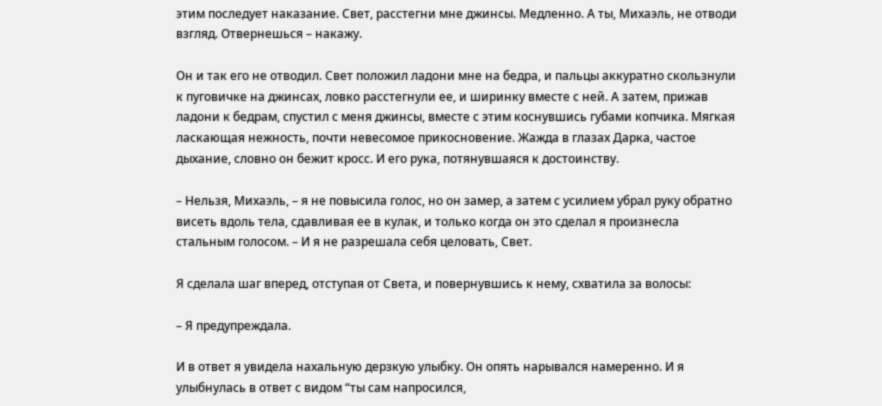этим последует наказание. Свет, расстегни мне джинсы. Медленно. А ты, Михаэль, не отводи взгляд. Отвернешься – накажу.

Он и так его не отводил. Свет положил ладони мне на бедра, и пальцы аккуратно скользнули к пуговичке на джинсах, ловко расстегнули ее, и ширинку вместе с ней. А затем, прижав ладони к бедрам, спустил с меня джинсы, вместе с этим коснувшись губами копчика. Мягкая ласкающая нежность, почти невесомое прикосновение. Жажда в глазах Дарка, частое дыхание, словно он бежит кросс. И его рука, потянувшаяся к достоинству.

– Нельзя, Михаэль, – я не повысила голос, но он замер, а затем с усилием убрал руку обратно висеть вдоль тела, сдавливая ее в кулак, и только когда он это сделал я произнесла стальным голосом. – И я не разрешала себя целовать, Свет.

Я сделала шаг вперед, отступая от Света, и повернувшись к нему, схватила за волосы:

– Я предупреждала.

И в ответ я увидела нахальную дерзкую улыбку. Он опять нарывался намеренно. И я улыбнулась в ответ с видом “ты сам напросился,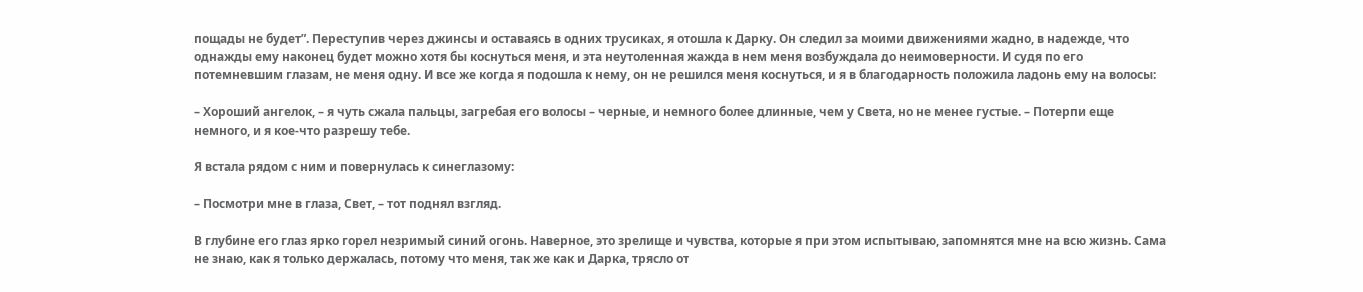пощады не будет”. Переступив через джинсы и оставаясь в одних трусиках, я отошла к Дарку. Он следил за моими движениями жадно, в надежде, что однажды ему наконец будет можно хотя бы коснуться меня, и эта неутоленная жажда в нем меня возбуждала до неимоверности. И судя по его потемневшим глазам, не меня одну. И все же когда я подошла к нему, он не решился меня коснуться, и я в благодарность положила ладонь ему на волосы:

– Хороший ангелок, – я чуть сжала пальцы, загребая его волосы – черные, и немного более длинные, чем у Света, но не менее густые. – Потерпи еще немного, и я кое-что разрешу тебе.

Я встала рядом с ним и повернулась к синеглазому:

– Посмотри мне в глаза, Свет, – тот поднял взгляд.

В глубине его глаз ярко горел незримый синий огонь. Наверное, это зрелище и чувства, которые я при этом испытываю, запомнятся мне на всю жизнь. Сама не знаю, как я только держалась, потому что меня, так же как и Дарка, трясло от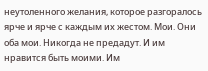неутоленного желания, которое разгоралось ярче и ярче с каждым их жестом. Мои. Они оба мои. Никогда не предадут. И им нравится быть моими. Им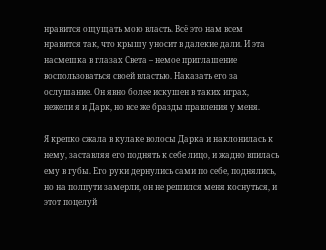нравится ощущать мою власть. Всё это нам всем нравится так, что крышу уносит в далекие дали. И эта насмешка в глазах Света – немое приглашение воспользоваться своей властью. Наказать его за ослушание. Он явно более искушен в таких играх, нежели я и Дарк, но все же бразды правления у меня.

Я крепко сжала в кулаке волосы Дарка и наклонилась к нему, заставляя его поднять к себе лицо, и жадно впилась ему в губы. Его руки дернулись сами по себе, поднялись, но на полпути замерли, он не решился меня коснуться, и этот поцелуй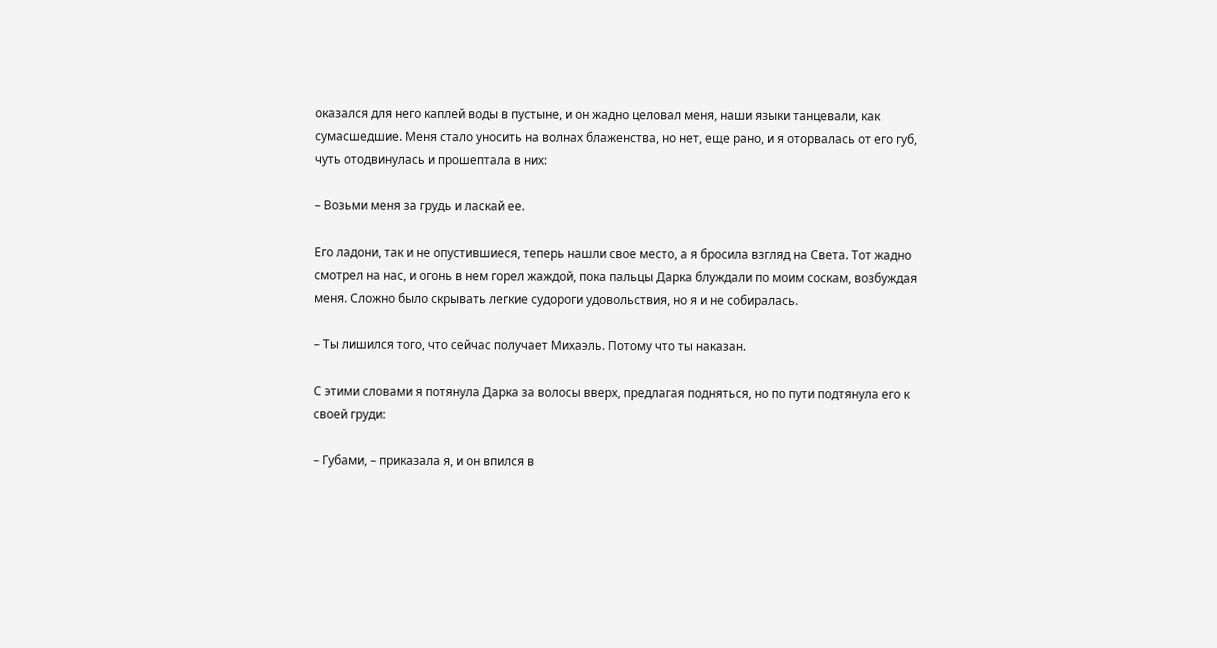оказался для него каплей воды в пустыне, и он жадно целовал меня, наши языки танцевали, как сумасшедшие. Меня стало уносить на волнах блаженства, но нет, еще рано, и я оторвалась от его губ, чуть отодвинулась и прошептала в них:

– Возьми меня за грудь и ласкай ее.

Его ладони, так и не опустившиеся, теперь нашли свое место, а я бросила взгляд на Света. Тот жадно смотрел на нас, и огонь в нем горел жаждой, пока пальцы Дарка блуждали по моим соскам, возбуждая меня. Сложно было скрывать легкие судороги удовольствия, но я и не собиралась.

– Ты лишился того, что сейчас получает Михаэль. Потому что ты наказан.

С этими словами я потянула Дарка за волосы вверх, предлагая подняться, но по пути подтянула его к своей груди:

– Губами, – приказала я, и он впился в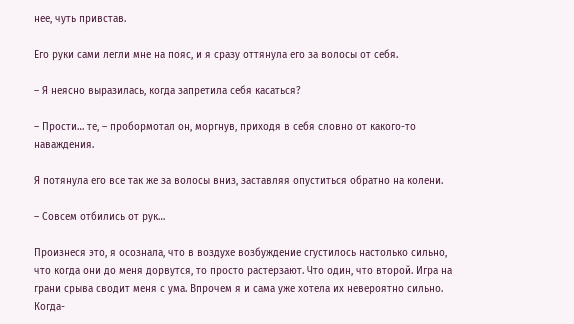нее, чуть привстав.

Его руки сами легли мне на пояс, и я сразу оттянула его за волосы от себя.

– Я неясно выразилась, когда запретила себя касаться?

– Прости… те, – пробормотал он, моргнув, приходя в себя словно от какого-то наваждения.

Я потянула его все так же за волосы вниз, заставляя опуститься обратно на колени.

– Совсем отбились от рук…

Произнеся это, я осознала, что в воздухе возбуждение сгустилось настолько сильно, что когда они до меня дорвутся, то просто растерзают. Что один, что второй. Игра на грани срыва сводит меня с ума. Впрочем я и сама уже хотела их невероятно сильно. Когда-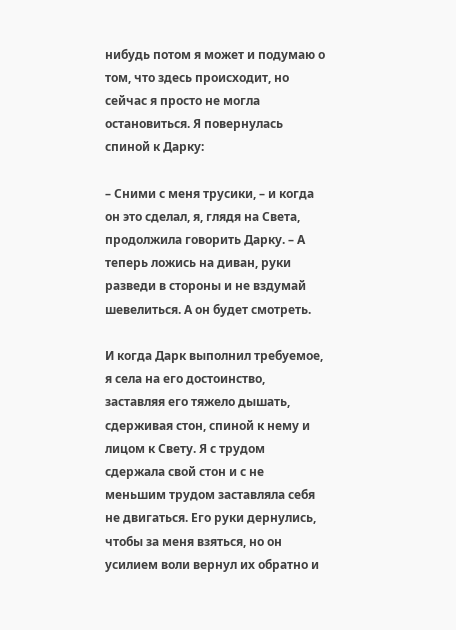нибудь потом я может и подумаю о том, что здесь происходит, но сейчас я просто не могла остановиться. Я повернулась спиной к Дарку:

– Сними с меня трусики, – и когда он это сделал, я, глядя на Света, продолжила говорить Дарку. – А теперь ложись на диван, руки разведи в стороны и не вздумай шевелиться. А он будет смотреть.

И когда Дарк выполнил требуемое, я села на его достоинство, заставляя его тяжело дышать, сдерживая стон, спиной к нему и лицом к Свету. Я с трудом сдержала свой стон и с не меньшим трудом заставляла себя не двигаться. Его руки дернулись, чтобы за меня взяться, но он усилием воли вернул их обратно и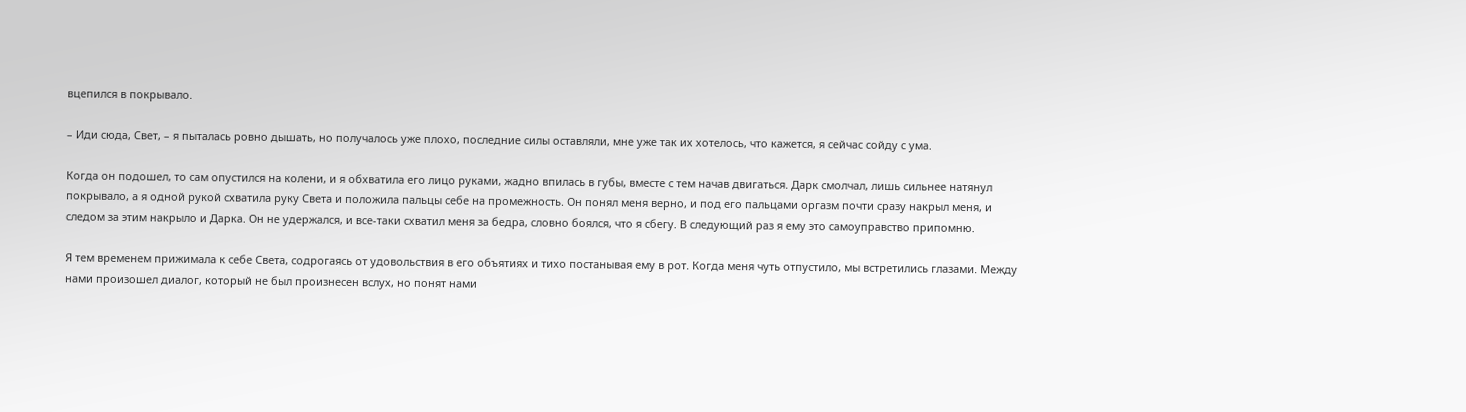вцепился в покрывало.

– Иди сюда, Свет, – я пыталась ровно дышать, но получалось уже плохо, последние силы оставляли, мне уже так их хотелось, что кажется, я сейчас сойду с ума.

Когда он подошел, то сам опустился на колени, и я обхватила его лицо руками, жадно впилась в губы, вместе с тем начав двигаться. Дарк смолчал, лишь сильнее натянул покрывало, а я одной рукой схватила руку Света и положила пальцы себе на промежность. Он понял меня верно, и под его пальцами оргазм почти сразу накрыл меня, и следом за этим накрыло и Дарка. Он не удержался, и все-таки схватил меня за бедра, словно боялся, что я сбегу. В следующий раз я ему это самоуправство припомню.

Я тем временем прижимала к себе Света, содрогаясь от удовольствия в его объятиях и тихо постанывая ему в рот. Когда меня чуть отпустило, мы встретились глазами. Между нами произошел диалог, который не был произнесен вслух, но понят нами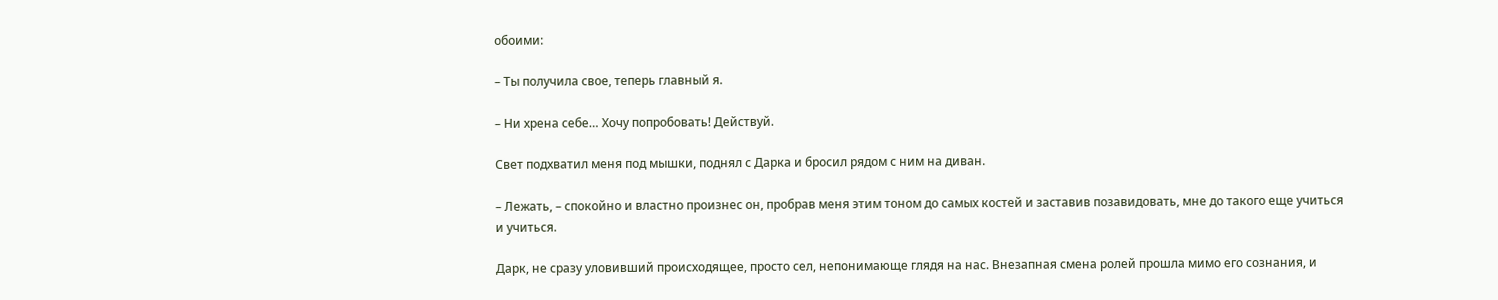обоими:

– Ты получила свое, теперь главный я.

– Ни хрена себе… Хочу попробовать! Действуй.

Свет подхватил меня под мышки, поднял с Дарка и бросил рядом с ним на диван.

– Лежать, – спокойно и властно произнес он, пробрав меня этим тоном до самых костей и заставив позавидовать, мне до такого еще учиться и учиться.

Дарк, не сразу уловивший происходящее, просто сел, непонимающе глядя на нас. Внезапная смена ролей прошла мимо его сознания, и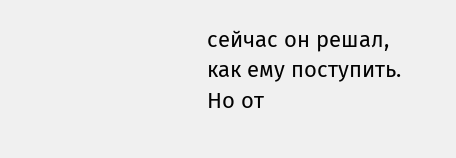сейчас он решал, как ему поступить. Но от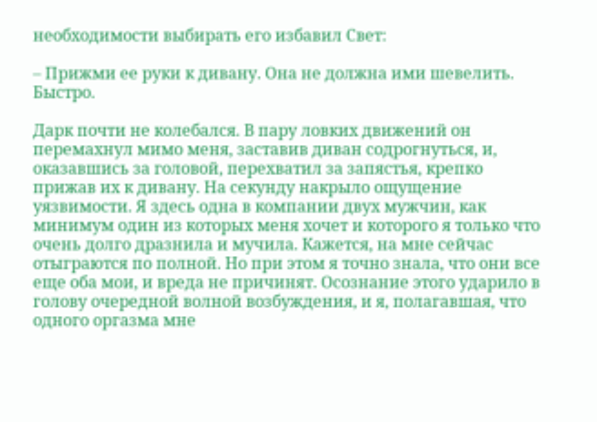необходимости выбирать его избавил Свет:

– Прижми ее руки к дивану. Она не должна ими шевелить. Быстро.

Дарк почти не колебался. В пару ловких движений он перемахнул мимо меня, заставив диван содрогнуться, и, оказавшись за головой, перехватил за запястья, крепко прижав их к дивану. На секунду накрыло ощущение уязвимости. Я здесь одна в компании двух мужчин, как минимум один из которых меня хочет и которого я только что очень долго дразнила и мучила. Кажется, на мне сейчас отыграются по полной. Но при этом я точно знала, что они все еще оба мои, и вреда не причинят. Осознание этого ударило в голову очередной волной возбуждения, и я, полагавшая, что одного оргазма мне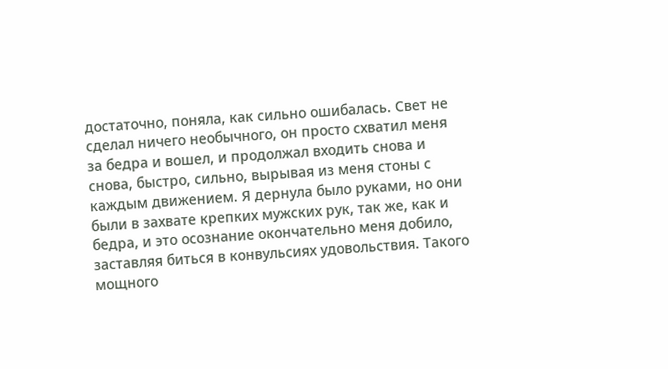достаточно, поняла, как сильно ошибалась. Свет не сделал ничего необычного, он просто схватил меня за бедра и вошел, и продолжал входить снова и снова, быстро, сильно, вырывая из меня стоны с каждым движением. Я дернула было руками, но они были в захвате крепких мужских рук, так же, как и бедра, и это осознание окончательно меня добило, заставляя биться в конвульсиях удовольствия. Такого мощного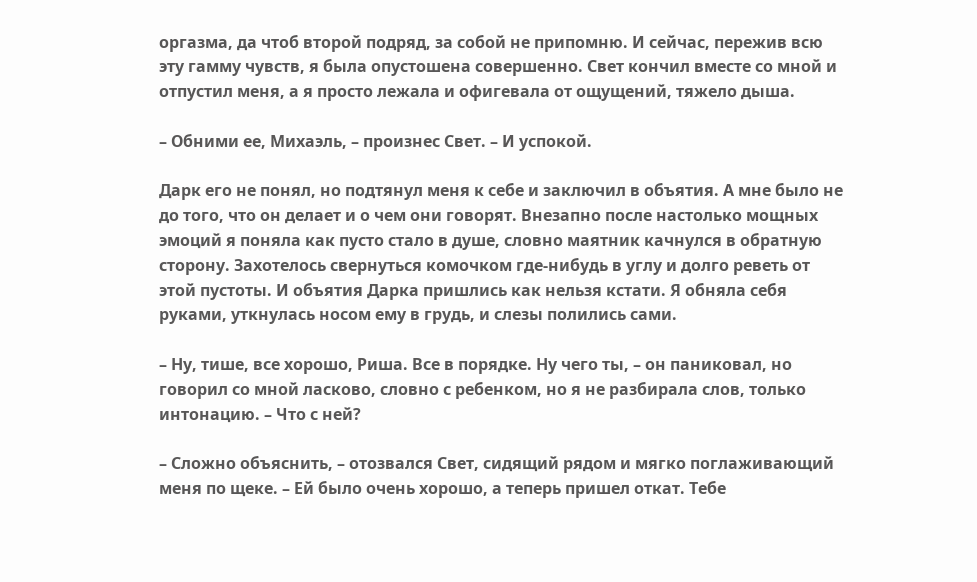оргазма, да чтоб второй подряд, за собой не припомню. И сейчас, пережив всю эту гамму чувств, я была опустошена совершенно. Свет кончил вместе со мной и отпустил меня, а я просто лежала и офигевала от ощущений, тяжело дыша.

– Обними ее, Михаэль, – произнес Свет. – И успокой.

Дарк его не понял, но подтянул меня к себе и заключил в объятия. А мне было не до того, что он делает и о чем они говорят. Внезапно после настолько мощных эмоций я поняла как пусто стало в душе, словно маятник качнулся в обратную сторону. Захотелось свернуться комочком где-нибудь в углу и долго реветь от этой пустоты. И объятия Дарка пришлись как нельзя кстати. Я обняла себя руками, уткнулась носом ему в грудь, и слезы полились сами.

– Ну, тише, все хорошо, Риша. Все в порядке. Ну чего ты, – он паниковал, но говорил со мной ласково, словно с ребенком, но я не разбирала слов, только интонацию. – Что с ней?

– Сложно объяснить, – отозвался Свет, сидящий рядом и мягко поглаживающий меня по щеке. – Ей было очень хорошо, а теперь пришел откат. Тебе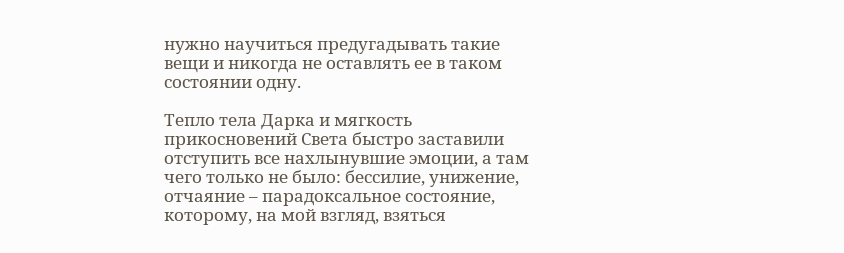нужно научиться предугадывать такие вещи и никогда не оставлять ее в таком состоянии одну.

Тепло тела Дарка и мягкость прикосновений Света быстро заставили отступить все нахлынувшие эмоции, а там чего только не было: бессилие, унижение, отчаяние – парадоксальное состояние, которому, на мой взгляд, взяться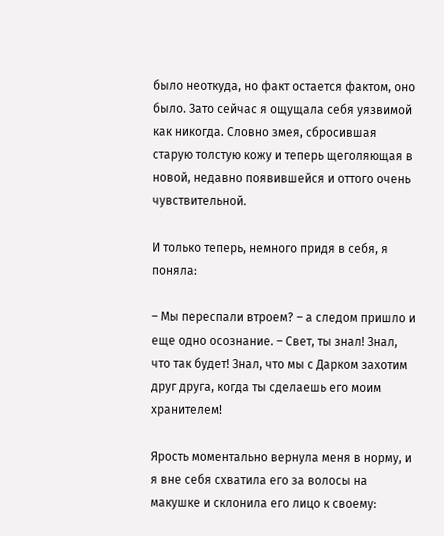было неоткуда, но факт остается фактом, оно было. Зато сейчас я ощущала себя уязвимой как никогда. Словно змея, сбросившая старую толстую кожу и теперь щеголяющая в новой, недавно появившейся и оттого очень чувствительной.

И только теперь, немного придя в себя, я поняла:

– Мы переспали втроем? – а следом пришло и еще одно осознание. – Свет, ты знал! Знал, что так будет! Знал, что мы с Дарком захотим друг друга, когда ты сделаешь его моим хранителем!

Ярость моментально вернула меня в норму, и я вне себя схватила его за волосы на макушке и склонила его лицо к своему: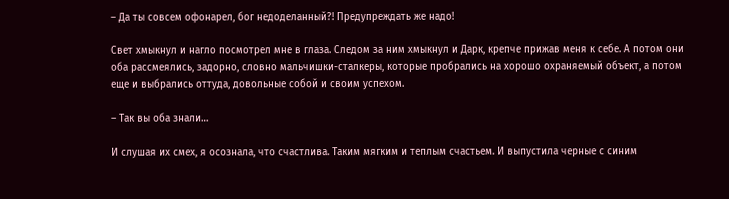– Да ты совсем офонарел, бог недоделанный?! Предупреждать же надо!

Свет хмыкнул и нагло посмотрел мне в глаза. Следом за ним хмыкнул и Дарк, крепче прижав меня к себе. А потом они оба рассмеялись, задорно, словно мальчишки-сталкеры, которые пробрались на хорошо охраняемый объект, а потом еще и выбрались оттуда, довольные собой и своим успехом.

– Так вы оба знали…

И слушая их смех, я осознала, что счастлива. Таким мягким и теплым счастьем. И выпустила черные с синим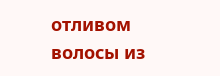отливом волосы из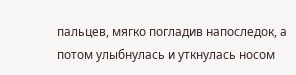пальцев, мягко погладив напоследок, а потом улыбнулась и уткнулась носом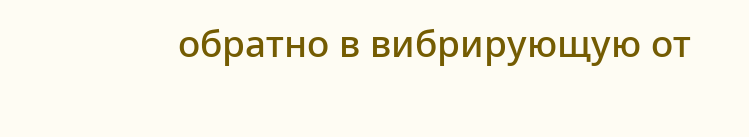обратно в вибрирующую от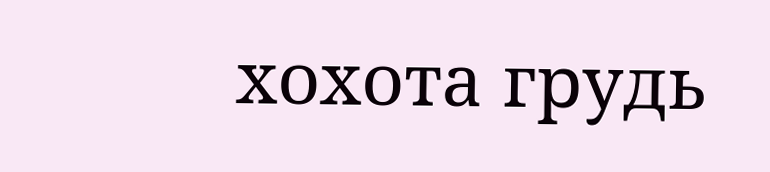хохота грудь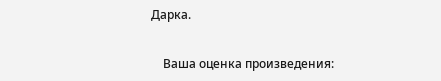Дарка.


    Ваша оценка произведения: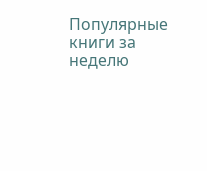Популярные книги за неделю